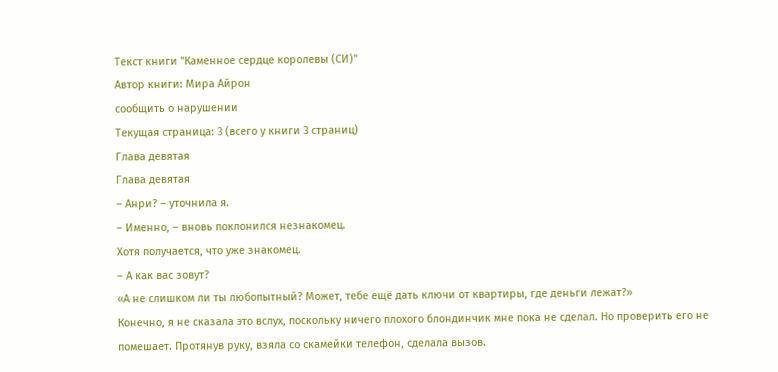Текст книги "Каменное сердце королевы (СИ)"
Автор книги: Мира Айрон
сообщить о нарушении
Текущая страница: 3 (всего у книги 3 страниц)
Глава девятая
Глава девятая
– Анри? – уточнила я.
– Именно, – вновь поклонился незнакомец.
Хотя получается, что уже знакомец.
– А как вас зовут?
«А не слишком ли ты любопытный? Может, тебе ещё дать ключи от квартиры, где деньги лежат?»
Конечно, я не сказала это вслух, поскольку ничего плохого блондинчик мне пока не сделал. Но проверить его не помешает. Протянув руку, взяла со скамейки телефон, сделала вызов.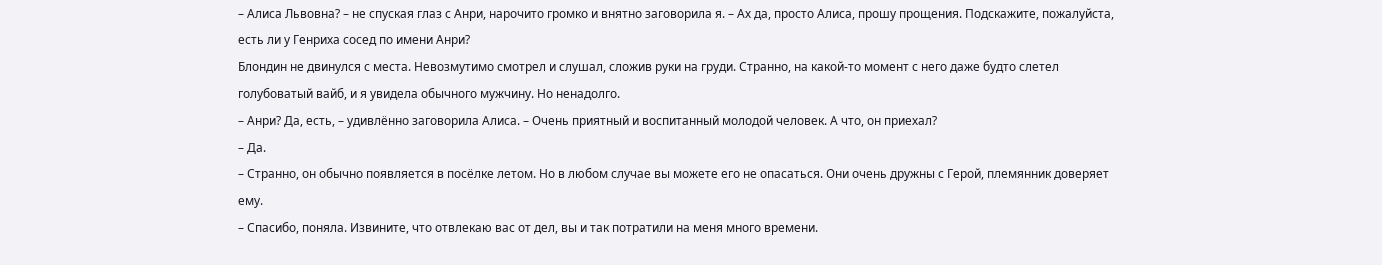– Алиса Львовна? – не спуская глаз с Анри, нарочито громко и внятно заговорила я. – Ах да, просто Алиса, прошу прощения. Подскажите, пожалуйста, есть ли у Генриха сосед по имени Анри?
Блондин не двинулся с места. Невозмутимо смотрел и слушал, сложив руки на груди. Странно, на какой-то момент с него даже будто слетел голубоватый вайб, и я увидела обычного мужчину. Но ненадолго.
– Анри? Да, есть, – удивлённо заговорила Алиса. – Очень приятный и воспитанный молодой человек. А что, он приехал?
– Да.
– Странно, он обычно появляется в посёлке летом. Но в любом случае вы можете его не опасаться. Они очень дружны с Герой, племянник доверяет ему.
– Спасибо, поняла. Извините, что отвлекаю вас от дел, вы и так потратили на меня много времени.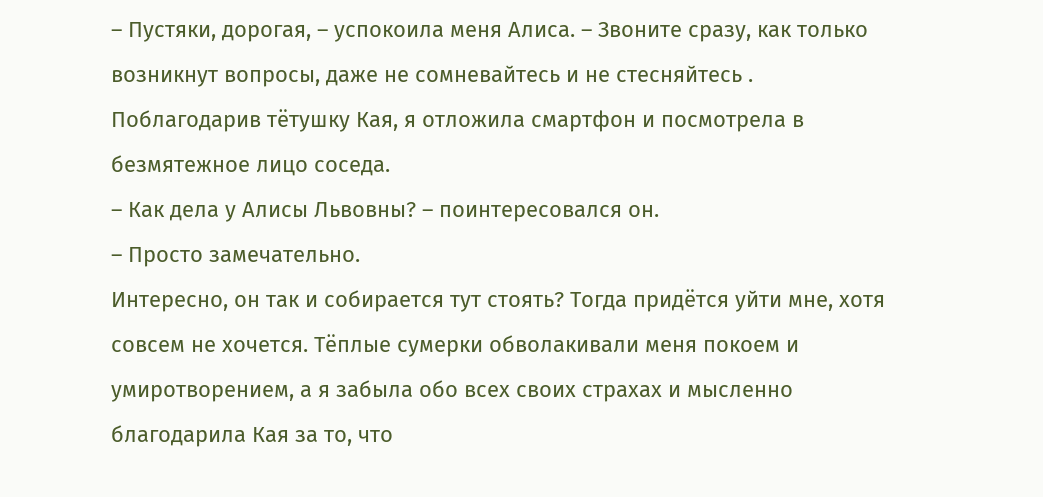– Пустяки, дорогая, – успокоила меня Алиса. – Звоните сразу, как только возникнут вопросы, даже не сомневайтесь и не стесняйтесь .
Поблагодарив тётушку Кая, я отложила смартфон и посмотрела в безмятежное лицо соседа.
– Как дела у Алисы Львовны? – поинтересовался он.
– Просто замечательно.
Интересно, он так и собирается тут стоять? Тогда придётся уйти мне, хотя совсем не хочется. Тёплые сумерки обволакивали меня покоем и умиротворением, а я забыла обо всех своих страхах и мысленно благодарила Кая за то, что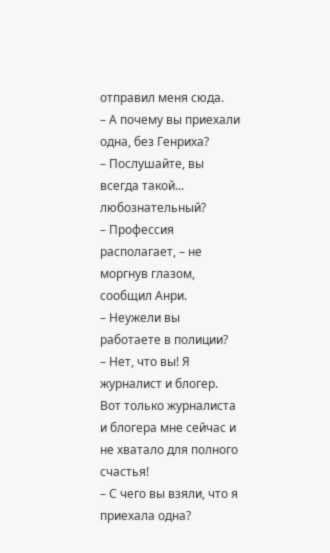отправил меня сюда.
– А почему вы приехали одна, без Генриха?
– Послушайте, вы всегда такой... любознательный?
– Профессия располагает, – не моргнув глазом, сообщил Анри.
– Неужели вы работаете в полиции?
– Нет, что вы! Я журналист и блогер.
Вот только журналиста и блогера мне сейчас и не хватало для полного счастья!
– С чего вы взяли, что я приехала одна?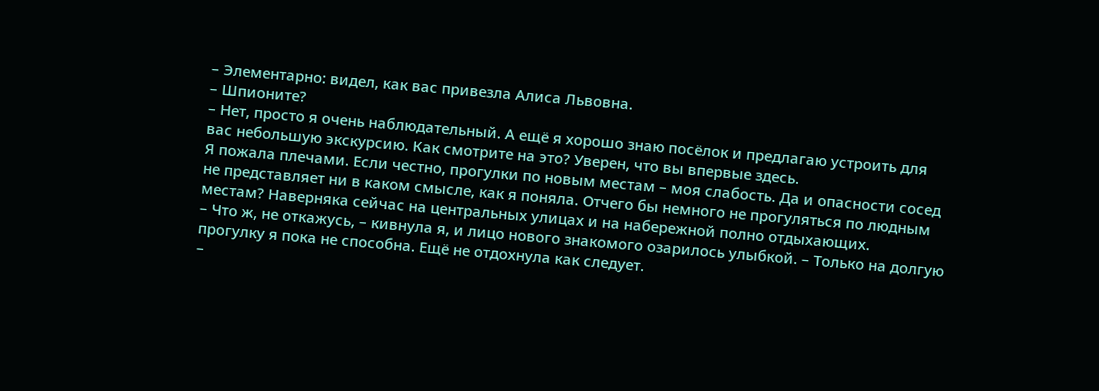– Элементарно: видел, как вас привезла Алиса Львовна.
– Шпионите?
– Нет, просто я очень наблюдательный. А ещё я хорошо знаю посёлок и предлагаю устроить для вас небольшую экскурсию. Как смотрите на это? Уверен, что вы впервые здесь.
Я пожала плечами. Если честно, прогулки по новым местам – моя слабость. Да и опасности сосед не представляет ни в каком смысле, как я поняла. Отчего бы немного не прогуляться по людным местам? Наверняка сейчас на центральных улицах и на набережной полно отдыхающих.
– Что ж, не откажусь, – кивнула я, и лицо нового знакомого озарилось улыбкой. – Только на долгую прогулку я пока не способна. Ещё не отдохнула как следует.
–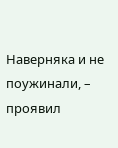Наверняка и не поужинали, – проявил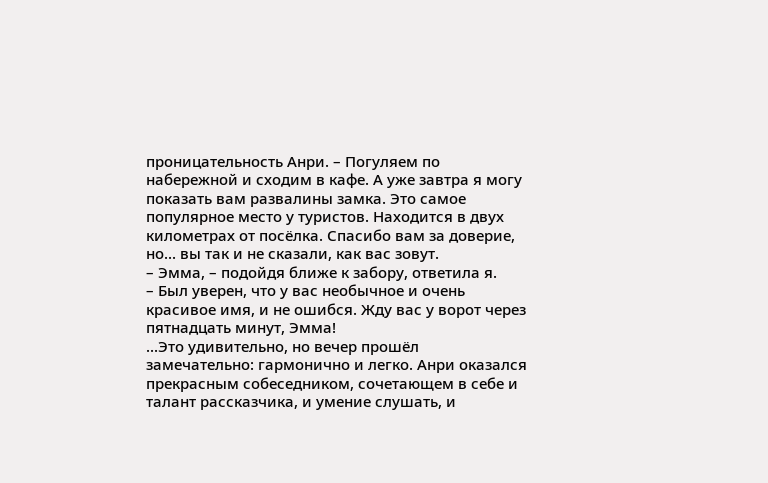проницательность Анри. – Погуляем по набережной и сходим в кафе. А уже завтра я могу показать вам развалины замка. Это самое популярное место у туристов. Находится в двух километрах от посёлка. Спасибо вам за доверие, но... вы так и не сказали, как вас зовут.
– Эмма, – подойдя ближе к забору, ответила я.
– Был уверен, что у вас необычное и очень красивое имя, и не ошибся. Жду вас у ворот через пятнадцать минут, Эмма!
...Это удивительно, но вечер прошёл замечательно: гармонично и легко. Анри оказался прекрасным собеседником, сочетающем в себе и талант рассказчика, и умение слушать, и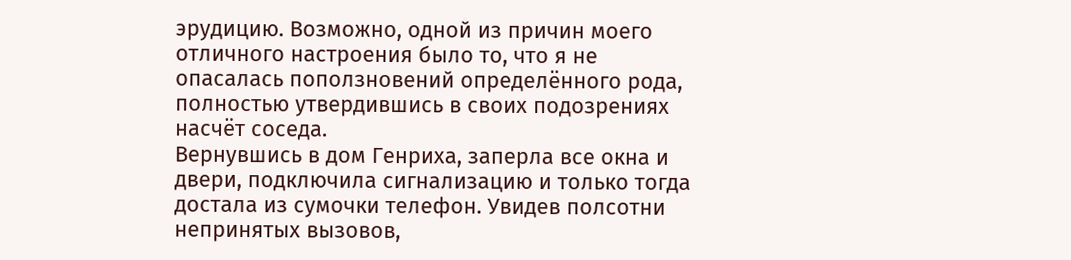эрудицию. Возможно, одной из причин моего отличного настроения было то, что я не опасалась поползновений определённого рода, полностью утвердившись в своих подозрениях насчёт соседа.
Вернувшись в дом Генриха, заперла все окна и двери, подключила сигнализацию и только тогда достала из сумочки телефон. Увидев полсотни непринятых вызовов,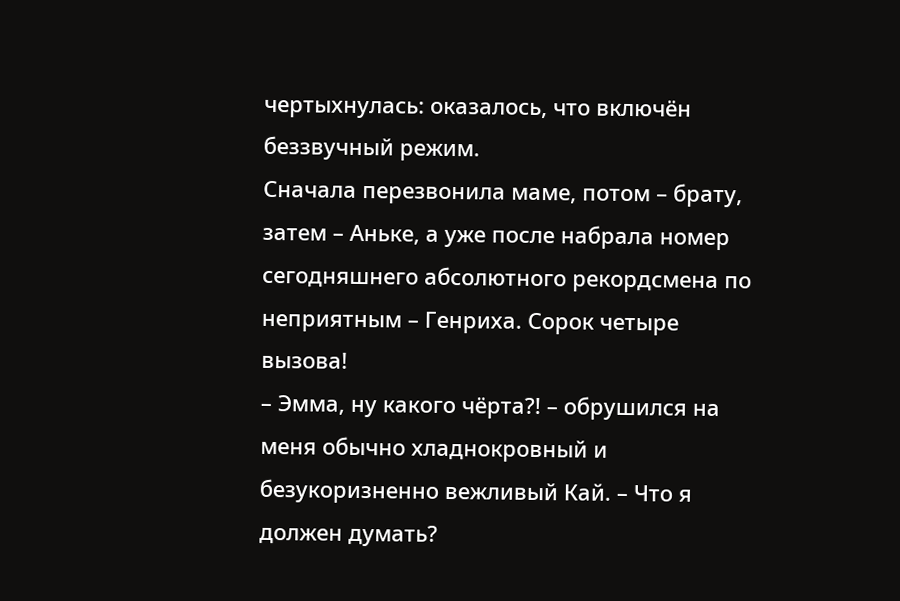чертыхнулась: оказалось, что включён беззвучный режим.
Сначала перезвонила маме, потом – брату, затем – Аньке, а уже после набрала номер сегодняшнего абсолютного рекордсмена по неприятным – Генриха. Сорок четыре вызова!
– Эмма, ну какого чёрта?! – обрушился на меня обычно хладнокровный и безукоризненно вежливый Кай. – Что я должен думать?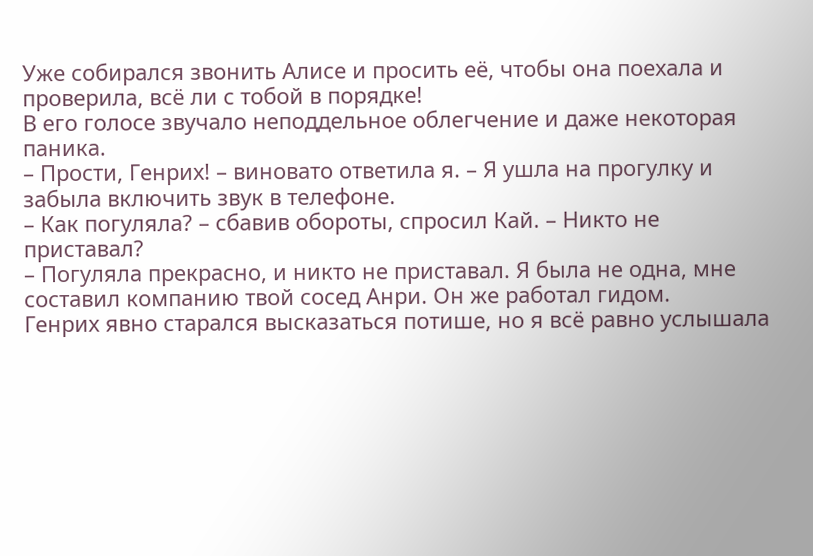Уже собирался звонить Алисе и просить её, чтобы она поехала и проверила, всё ли с тобой в порядке!
В его голосе звучало неподдельное облегчение и даже некоторая паника.
– Прости, Генрих! – виновато ответила я. – Я ушла на прогулку и забыла включить звук в телефоне.
– Как погуляла? – сбавив обороты, спросил Кай. – Никто не приставал?
– Погуляла прекрасно, и никто не приставал. Я была не одна, мне составил компанию твой сосед Анри. Он же работал гидом.
Генрих явно старался высказаться потише, но я всё равно услышала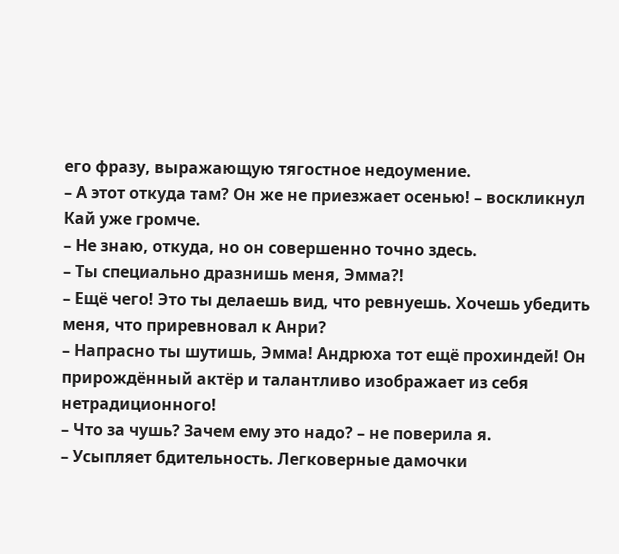его фразу, выражающую тягостное недоумение.
– А этот откуда там? Он же не приезжает осенью! – воскликнул Кай уже громче.
– Не знаю, откуда, но он совершенно точно здесь.
– Ты специально дразнишь меня, Эмма?!
– Ещё чего! Это ты делаешь вид, что ревнуешь. Хочешь убедить меня, что приревновал к Анри?
– Напрасно ты шутишь, Эмма! Андрюха тот ещё прохиндей! Он прирождённый актёр и талантливо изображает из себя нетрадиционного!
– Что за чушь? Зачем ему это надо? – не поверила я.
– Усыпляет бдительность. Легковерные дамочки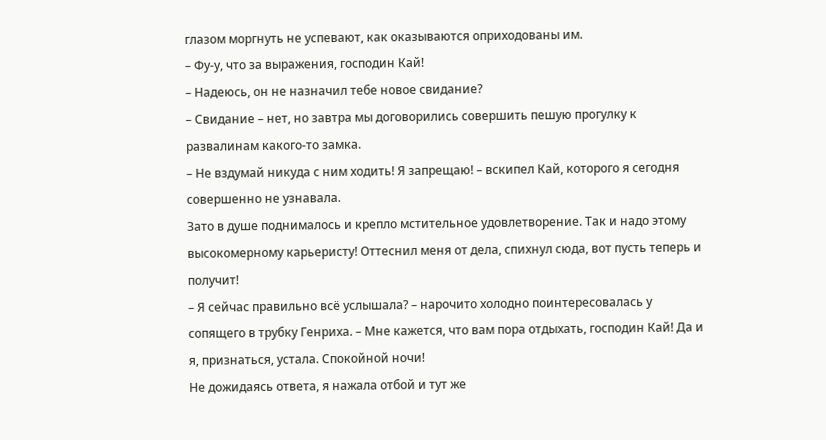глазом моргнуть не успевают, как оказываются оприходованы им.
– Фу-у, что за выражения, господин Кай!
– Надеюсь, он не назначил тебе новое свидание?
– Свидание – нет, но завтра мы договорились совершить пешую прогулку к развалинам какого-то замка.
– Не вздумай никуда с ним ходить! Я запрещаю! – вскипел Кай, которого я сегодня совершенно не узнавала.
Зато в душе поднималось и крепло мстительное удовлетворение. Так и надо этому высокомерному карьеристу! Оттеснил меня от дела, спихнул сюда, вот пусть теперь и получит!
– Я сейчас правильно всё услышала? – нарочито холодно поинтересовалась у сопящего в трубку Генриха. – Мне кажется, что вам пора отдыхать, господин Кай! Да и я, признаться, устала. Спокойной ночи!
Не дожидаясь ответа, я нажала отбой и тут же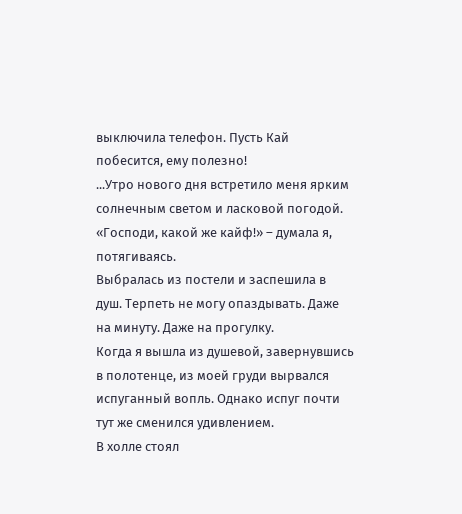выключила телефон. Пусть Кай побесится, ему полезно!
...Утро нового дня встретило меня ярким солнечным светом и ласковой погодой.
«Господи, какой же кайф!» – думала я, потягиваясь.
Выбралась из постели и заспешила в душ. Терпеть не могу опаздывать. Даже на минуту. Даже на прогулку.
Когда я вышла из душевой, завернувшись в полотенце, из моей груди вырвался испуганный вопль. Однако испуг почти тут же сменился удивлением.
В холле стоял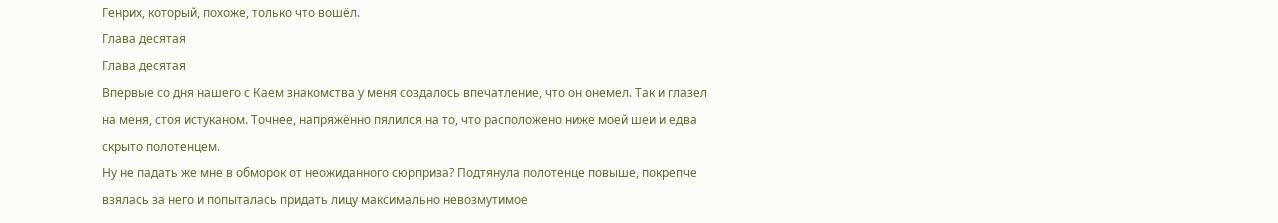Генрих, который, похоже, только что вошёл.
Глава десятая
Глава десятая
Впервые со дня нашего с Каем знакомства у меня создалось впечатление, что он онемел. Так и глазел на меня, стоя истуканом. Точнее, напряжённо пялился на то, что расположено ниже моей шеи и едва скрыто полотенцем.
Ну не падать же мне в обморок от неожиданного сюрприза? Подтянула полотенце повыше, покрепче взялась за него и попыталась придать лицу максимально невозмутимое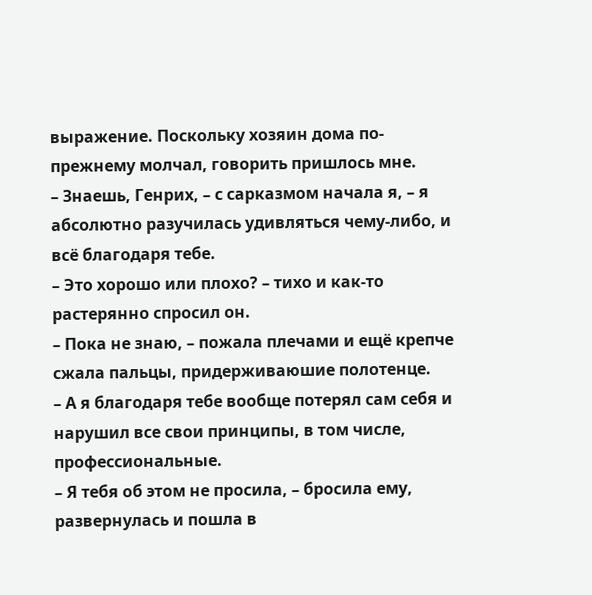выражение. Поскольку хозяин дома по-прежнему молчал, говорить пришлось мне.
– Знаешь, Генрих, – с сарказмом начала я, – я абсолютно разучилась удивляться чему-либо, и всё благодаря тебе.
– Это хорошо или плохо? – тихо и как-то растерянно спросил он.
– Пока не знаю, – пожала плечами и ещё крепче сжала пальцы, придерживаюшие полотенце.
– А я благодаря тебе вообще потерял сам себя и нарушил все свои принципы, в том числе, профессиональные.
– Я тебя об этом не просила, – бросила ему, развернулась и пошла в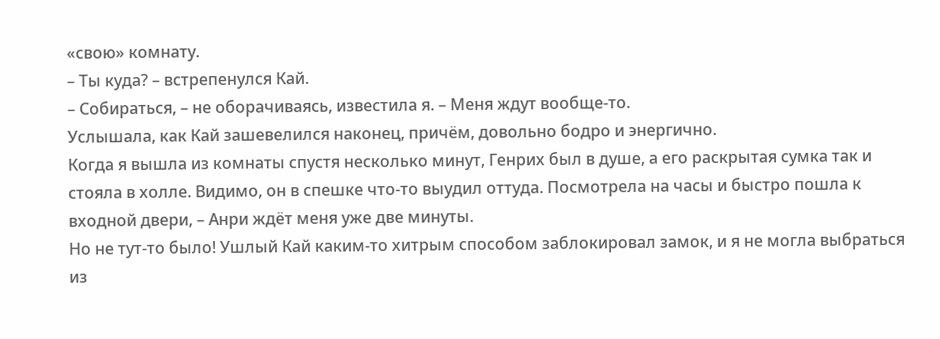«свою» комнату.
– Ты куда? – встрепенулся Кай.
– Собираться, – не оборачиваясь, известила я. – Меня ждут вообще-то.
Услышала, как Кай зашевелился наконец, причём, довольно бодро и энергично.
Когда я вышла из комнаты спустя несколько минут, Генрих был в душе, а его раскрытая сумка так и стояла в холле. Видимо, он в спешке что-то выудил оттуда. Посмотрела на часы и быстро пошла к входной двери, – Анри ждёт меня уже две минуты.
Но не тут-то было! Ушлый Кай каким-то хитрым способом заблокировал замок, и я не могла выбраться из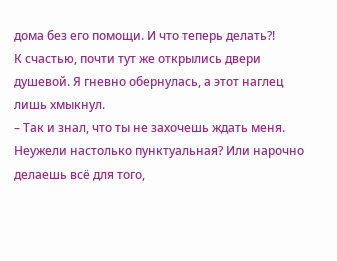дома без его помощи. И что теперь делать?!
К счастью, почти тут же открылись двери душевой. Я гневно обернулась, а этот наглец лишь хмыкнул.
– Так и знал, что ты не захочешь ждать меня. Неужели настолько пунктуальная? Или нарочно делаешь всё для того,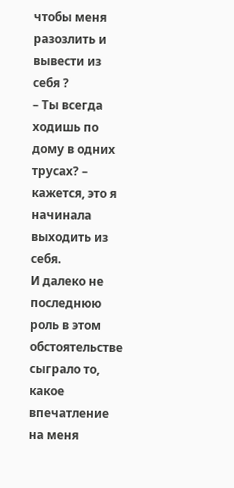чтобы меня разозлить и вывести из себя ?
– Ты всегда ходишь по дому в одних трусах? – кажется, это я начинала выходить из себя.
И далеко не последнюю роль в этом обстоятельстве сыграло то, какое впечатление на меня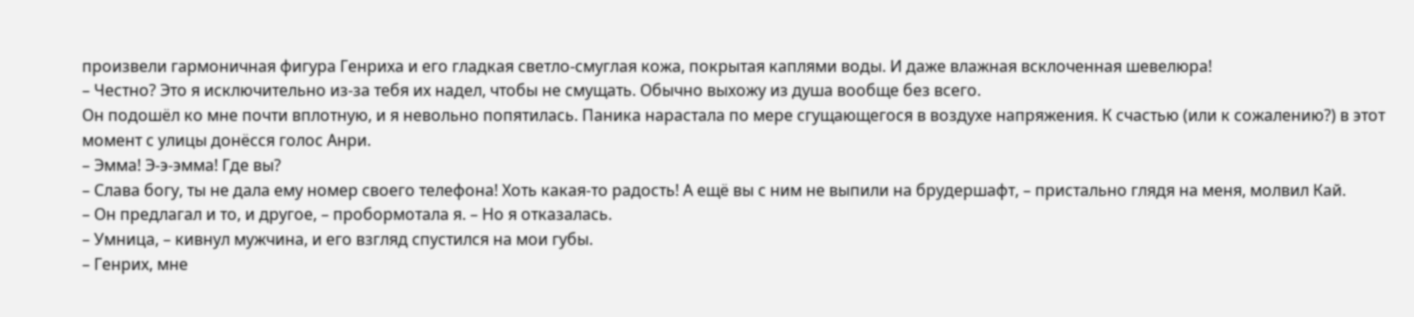произвели гармоничная фигура Генриха и его гладкая светло-смуглая кожа, покрытая каплями воды. И даже влажная всклоченная шевелюра!
– Честно? Это я исключительно из-за тебя их надел, чтобы не смущать. Обычно выхожу из душа вообще без всего.
Он подошёл ко мне почти вплотную, и я невольно попятилась. Паника нарастала по мере сгущающегося в воздухе напряжения. К счастью (или к сожалению?) в этот момент с улицы донёсся голос Анри.
– Эмма! Э-э-эмма! Где вы?
– Слава богу, ты не дала ему номер своего телефона! Хоть какая-то радость! А ещё вы с ним не выпили на брудершафт, – пристально глядя на меня, молвил Кай.
– Он предлагал и то, и другое, – пробормотала я. – Но я отказалась.
– Умница, – кивнул мужчина, и его взгляд спустился на мои губы.
– Генрих, мне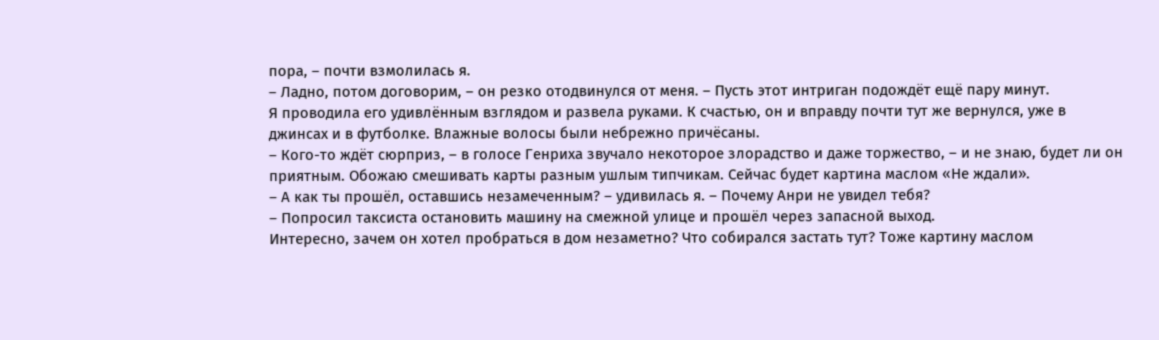пора, – почти взмолилась я.
– Ладно, потом договорим, – он резко отодвинулся от меня. – Пусть этот интриган подождёт ещё пару минут.
Я проводила его удивлённым взглядом и развела руками. К счастью, он и вправду почти тут же вернулся, уже в джинсах и в футболке. Влажные волосы были небрежно причёсаны.
– Кого-то ждёт сюрприз, – в голосе Генриха звучало некоторое злорадство и даже торжество, – и не знаю, будет ли он приятным. Обожаю смешивать карты разным ушлым типчикам. Сейчас будет картина маслом «Не ждали».
– А как ты прошёл, оставшись незамеченным? – удивилась я. – Почему Анри не увидел тебя?
– Попросил таксиста остановить машину на смежной улице и прошёл через запасной выход.
Интересно, зачем он хотел пробраться в дом незаметно? Что собирался застать тут? Тоже картину маслом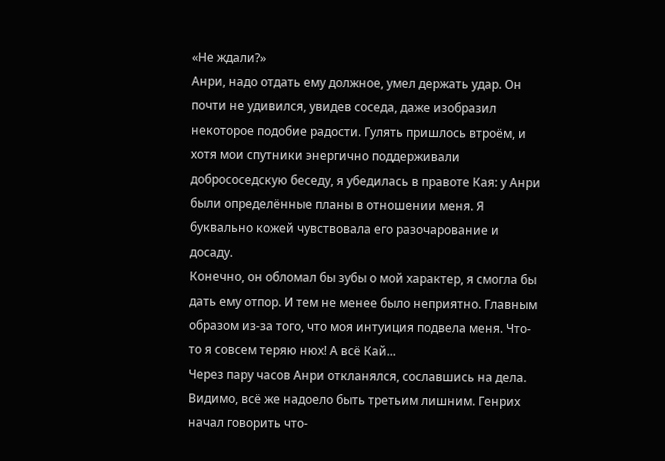«Не ждали?»
Анри, надо отдать ему должное, умел держать удар. Он почти не удивился, увидев соседа, даже изобразил некоторое подобие радости. Гулять пришлось втроём, и хотя мои спутники энергично поддерживали добрососедскую беседу, я убедилась в правоте Кая: у Анри были определённые планы в отношении меня. Я буквально кожей чувствовала его разочарование и досаду.
Конечно, он обломал бы зубы о мой характер, я смогла бы дать ему отпор. И тем не менее было неприятно. Главным образом из-за того, что моя интуиция подвела меня. Что-то я совсем теряю нюх! А всё Кай...
Через пару часов Анри откланялся, сославшись на дела. Видимо, всё же надоело быть третьим лишним. Генрих начал говорить что-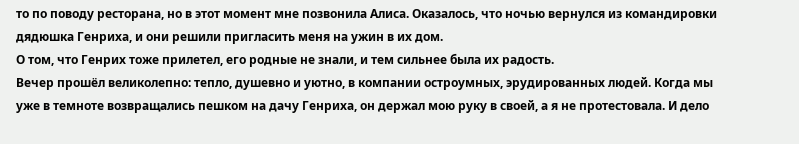то по поводу ресторана, но в этот момент мне позвонила Алиса. Оказалось, что ночью вернулся из командировки дядюшка Генриха, и они решили пригласить меня на ужин в их дом.
О том, что Генрих тоже прилетел, его родные не знали, и тем сильнее была их радость.
Вечер прошёл великолепно: тепло, душевно и уютно, в компании остроумных, эрудированных людей. Когда мы уже в темноте возвращались пешком на дачу Генриха, он держал мою руку в своей, а я не протестовала. И дело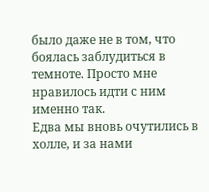было даже не в том, что боялась заблудиться в темноте. Просто мне нравилось идти с ним именно так.
Едва мы вновь очутились в холле, и за нами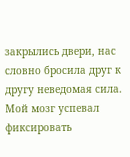закрылись двери, нас словно бросила друг к другу неведомая сила.
Мой мозг успевал фиксировать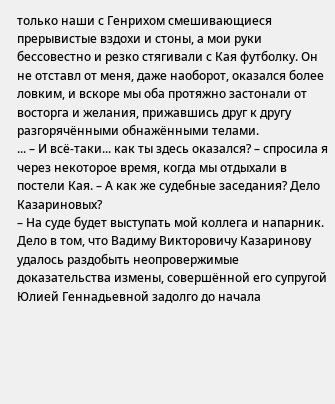только наши с Генрихом смешивающиеся прерывистые вздохи и стоны, а мои руки бессовестно и резко стягивали с Кая футболку. Он не отставл от меня, даже наоборот, оказался более ловким, и вскоре мы оба протяжно застонали от восторга и желания, прижавшись друг к другу разгорячёнными обнажёнными телами.
... – И всё-таки... как ты здесь оказался? – спросила я через некоторое время, когда мы отдыхали в постели Кая. – А как же судебные заседания? Дело Казариновых?
– На суде будет выступать мой коллега и напарник. Дело в том, что Вадиму Викторовичу Казаринову удалось раздобыть неопровержимые доказательства измены, совершённой его супругой Юлией Геннадьевной задолго до начала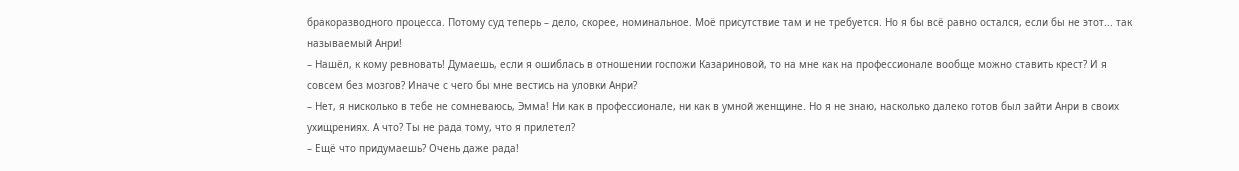бракоразводного процесса. Потому суд теперь – дело, скорее, номинальное. Моё присутствие там и не требуется. Но я бы всё равно остался, если бы не этот... так называемый Анри!
– Нашёл, к кому ревновать! Думаешь, если я ошиблась в отношении госпожи Казариновой, то на мне как на профессионале вообще можно ставить крест? И я совсем без мозгов? Иначе с чего бы мне вестись на уловки Анри?
– Нет, я нисколько в тебе не сомневаюсь, Эмма! Ни как в профессионале, ни как в умной женщине. Но я не знаю, насколько далеко готов был зайти Анри в своих ухищрениях. А что? Ты не рада тому, что я прилетел?
– Ещё что придумаешь? Очень даже рада!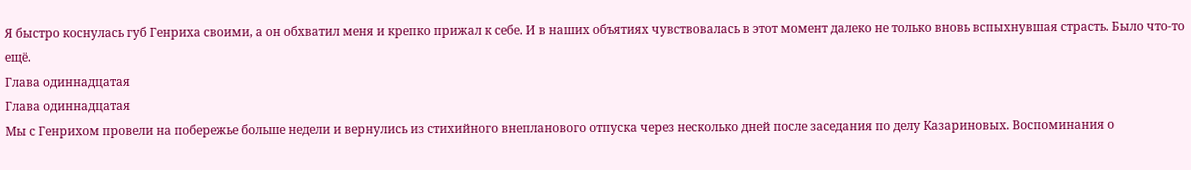Я быстро коснулась губ Генриха своими, а он обхватил меня и крепко прижал к себе. И в наших объятиях чувствовалась в этот момент далеко не только вновь вспыхнувшая страсть. Было что-то ещё.
Глава одиннадцатая
Глава одиннадцатая
Мы с Генрихом провели на побережье больше недели и вернулись из стихийного внепланового отпуска через несколько дней после заседания по делу Казариновых. Воспоминания о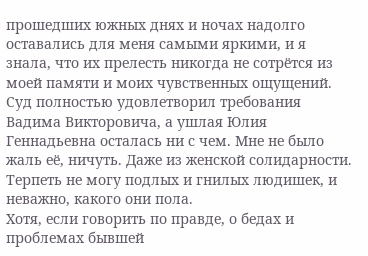прошедших южных днях и ночах надолго оставались для меня самыми яркими, и я знала, что их прелесть никогда не сотрётся из моей памяти и моих чувственных ощущений.
Суд полностью удовлетворил требования Вадима Викторовича, а ушлая Юлия Геннадьевна осталась ни с чем. Мне не было жаль её, ничуть. Даже из женской солидарности. Терпеть не могу подлых и гнилых людишек, и неважно, какого они пола.
Хотя, если говорить по правде, о бедах и проблемах бывшей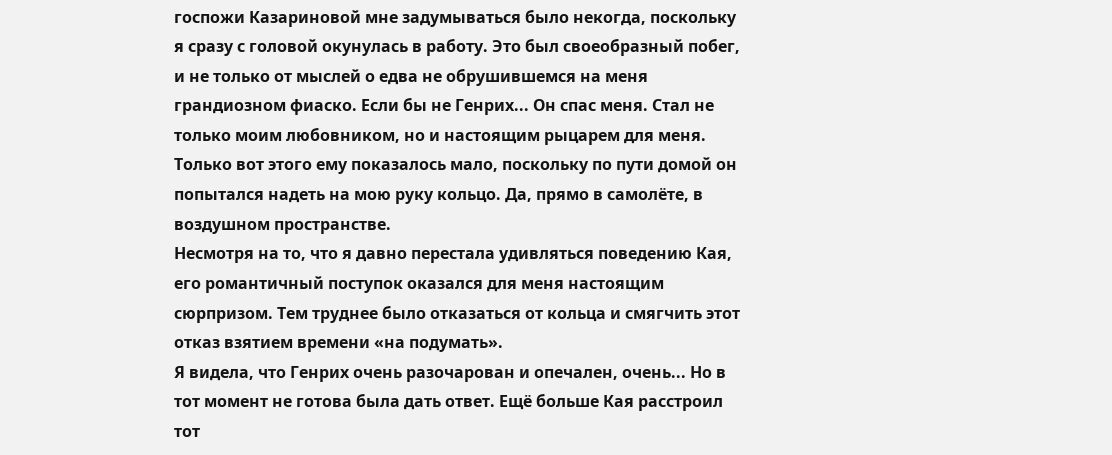госпожи Казариновой мне задумываться было некогда, поскольку я сразу с головой окунулась в работу. Это был своеобразный побег, и не только от мыслей о едва не обрушившемся на меня грандиозном фиаско. Если бы не Генрих... Он спас меня. Стал не только моим любовником, но и настоящим рыцарем для меня.
Только вот этого ему показалось мало, поскольку по пути домой он попытался надеть на мою руку кольцо. Да, прямо в самолёте, в воздушном пространстве.
Несмотря на то, что я давно перестала удивляться поведению Кая, его романтичный поступок оказался для меня настоящим сюрпризом. Тем труднее было отказаться от кольца и смягчить этот отказ взятием времени «на подумать».
Я видела, что Генрих очень разочарован и опечален, очень... Но в тот момент не готова была дать ответ. Ещё больше Кая расстроил тот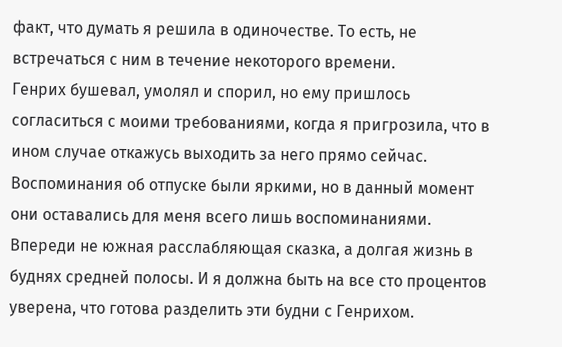факт, что думать я решила в одиночестве. То есть, не встречаться с ним в течение некоторого времени.
Генрих бушевал, умолял и спорил, но ему пришлось согласиться с моими требованиями, когда я пригрозила, что в ином случае откажусь выходить за него прямо сейчас.
Воспоминания об отпуске были яркими, но в данный момент они оставались для меня всего лишь воспоминаниями. Впереди не южная расслабляющая сказка, а долгая жизнь в буднях средней полосы. И я должна быть на все сто процентов уверена, что готова разделить эти будни с Генрихом.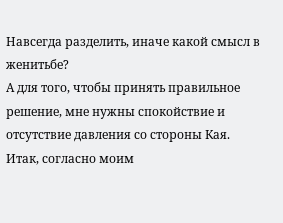Навсегда разделить, иначе какой смысл в женитьбе?
А для того, чтобы принять правильное решение, мне нужны спокойствие и отсутствие давления со стороны Кая.
Итак, согласно моим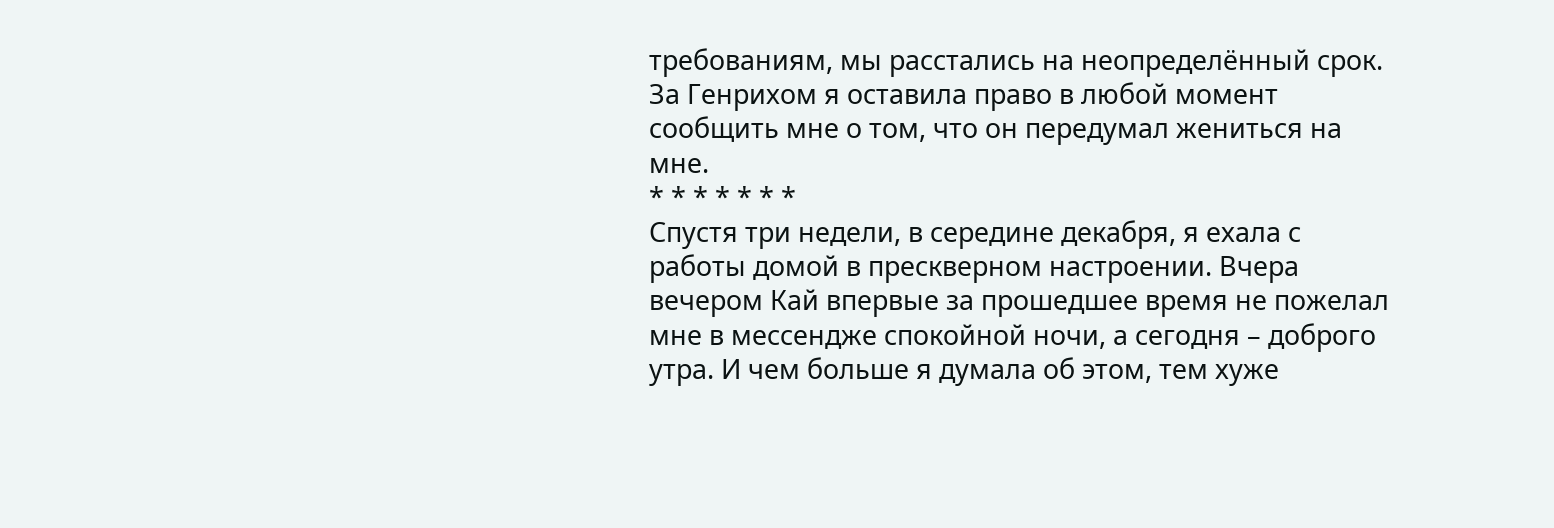требованиям, мы расстались на неопределённый срок. За Генрихом я оставила право в любой момент сообщить мне о том, что он передумал жениться на мне.
* * * * * * *
Спустя три недели, в середине декабря, я ехала с работы домой в прескверном настроении. Вчера вечером Кай впервые за прошедшее время не пожелал мне в мессендже спокойной ночи, а сегодня – доброго утра. И чем больше я думала об этом, тем хуже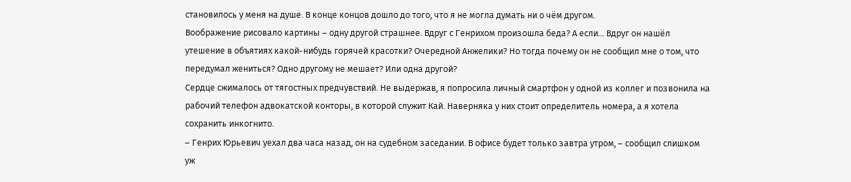становилось у меня на душе. В конце концов дошло до того, что я не могла думать ни о чём другом.
Воображение рисовало картины – одну другой страшнее. Вдруг с Генрихом произошла беда? А если... Вдруг он нашёл утешение в объятиях какой-нибудь горячей красотки? Очередной Анжелики? Но тогда почему он не сообщил мне о том, что передумал жениться? Одно другому не мешает? Или одна другой?
Сердце сжималось от тягостных предчувствий. Не выдержав, я попросила личный смартфон у одной из коллег и позвонила на рабочий телефон адвокатской конторы, в которой служит Кай. Наверняка у них стоит определитель номера, а я хотела сохранить инкогнито.
– Генрих Юрьевич уехал два часа назад, он на судебном заседании. В офисе будет только завтра утром, – сообщил слишком уж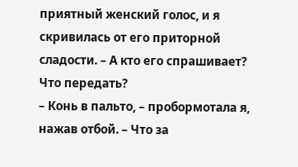приятный женский голос, и я скривилась от его приторной сладости. – А кто его спрашивает? Что передать?
– Конь в пальто, – пробормотала я, нажав отбой. – Что за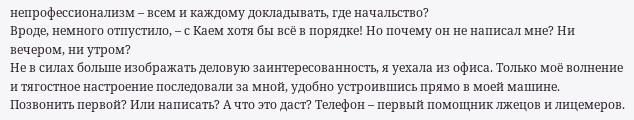непрофессионализм – всем и каждому докладывать, где начальство?
Вроде, немного отпустило, – с Каем хотя бы всё в порядке! Но почему он не написал мне? Ни вечером, ни утром?
Не в силах больше изображать деловую заинтересованность, я уехала из офиса. Только моё волнение и тягостное настроение последовали за мной, удобно устроившись прямо в моей машине.
Позвонить первой? Или написать? А что это даст? Телефон – первый помощник лжецов и лицемеров.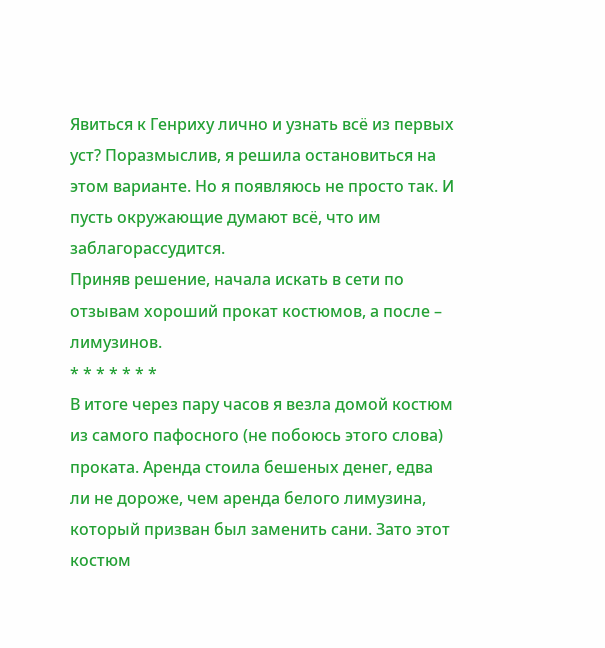Явиться к Генриху лично и узнать всё из первых уст? Поразмыслив, я решила остановиться на этом варианте. Но я появляюсь не просто так. И пусть окружающие думают всё, что им заблагорассудится.
Приняв решение, начала искать в сети по отзывам хороший прокат костюмов, а после – лимузинов.
* * * * * * *
В итоге через пару часов я везла домой костюм из самого пафосного (не побоюсь этого слова) проката. Аренда стоила бешеных денег, едва ли не дороже, чем аренда белого лимузина, который призван был заменить сани. Зато этот костюм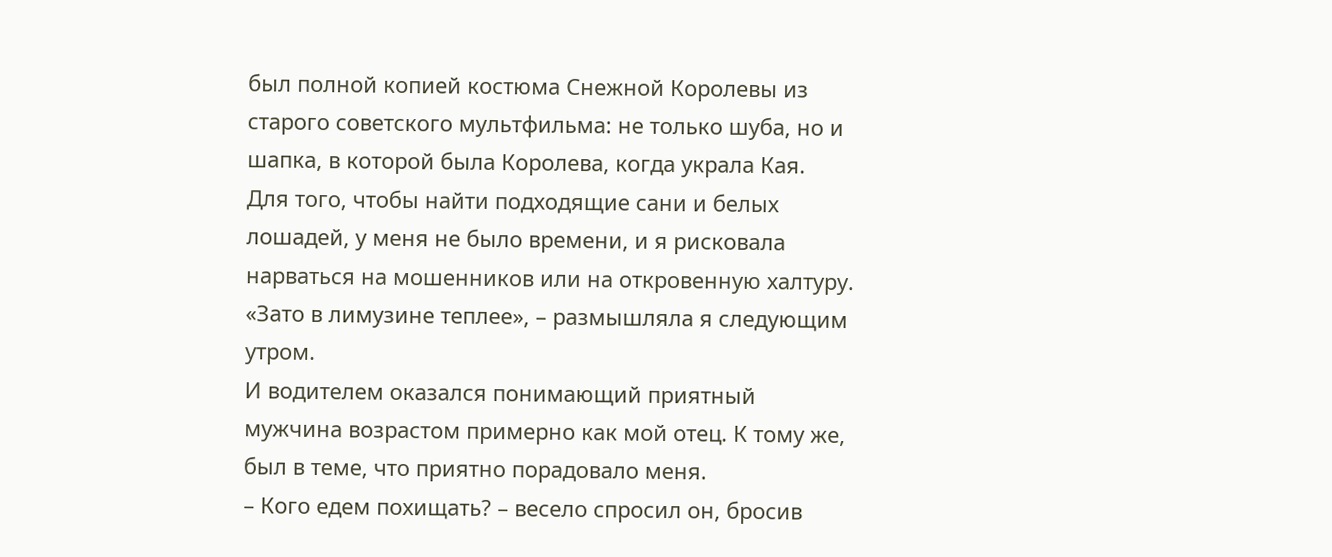был полной копией костюма Снежной Королевы из старого советского мультфильма: не только шуба, но и шапка, в которой была Королева, когда украла Кая.
Для того, чтобы найти подходящие сани и белых лошадей, у меня не было времени, и я рисковала нарваться на мошенников или на откровенную халтуру.
«Зато в лимузине теплее», – размышляла я следующим утром.
И водителем оказался понимающий приятный мужчина возрастом примерно как мой отец. К тому же, был в теме, что приятно порадовало меня.
– Кого едем похищать? – весело спросил он, бросив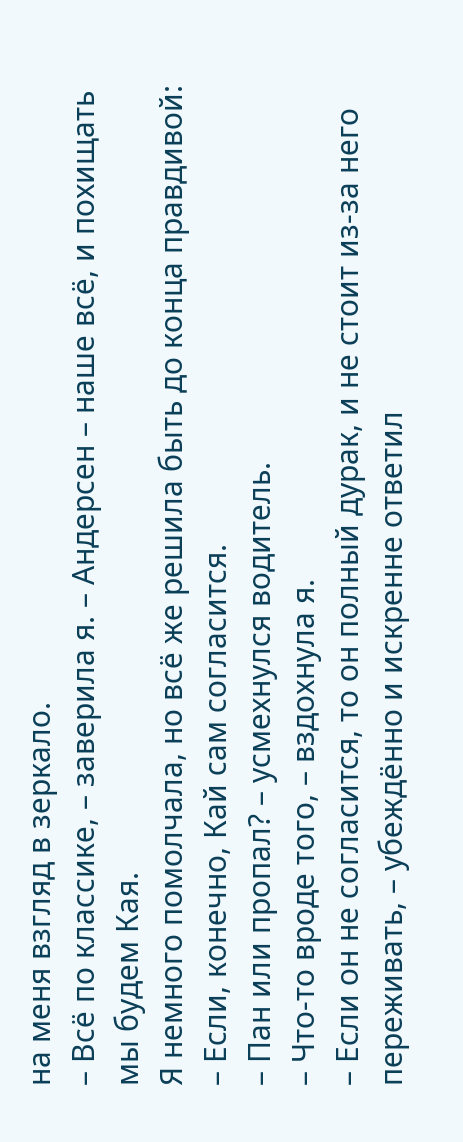на меня взгляд в зеркало.
– Всё по классике, – заверила я. – Андерсен – наше всё, и похищать мы будем Кая.
Я немного помолчала, но всё же решила быть до конца правдивой:
– Если, конечно, Кай сам согласится.
– Пан или пропал? – усмехнулся водитель.
– Что-то вроде того, – вздохнула я.
– Если он не согласится, то он полный дурак, и не стоит из-за него переживать, – убеждённо и искренне ответил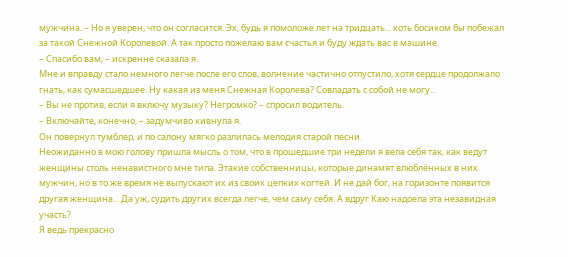мужчина. – Но я уверен, что он согласится. Эх, будь я помоложе лет на тридцать... хоть босиком бы побежал за такой Снежной Королевой. А так просто пожелаю вам счастья и буду ждать вас в машине.
– Спасибо вам, – искренне сказала я.
Мне и вправду стало немного легче после его слов, волнение частично отпустило, хотя сердце продолжало гнать, как сумасшедшее. Ну какая из меня Снежная Королева? Совладать с собой не могу...
– Вы не против, если я включу музыку? Негромко? – спросил водитель.
– Включайте, конечно, – задумчиво кивнула я.
Он повернул тумблер, и по салону мягко разлилась мелодия старой песни.
Неожиданно в мою голову пришла мысль о том, что в прошедшие три недели я вела себя так, как ведут женщины столь ненавистного мне типа. Этакие собственницы, которые динамят влюблённых в них мужчин, но в то же время не выпускают их из своих цепких когтей. И не дай бог, на горизонте появится другая женщина... Да уж, судить других всегда легче, чем саму себя. А вдруг Каю надоела эта незавидная участь?
Я ведь прекрасно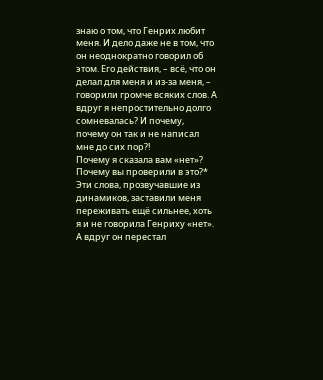знаю о том, что Генрих любит меня. И дело даже не в том, что он неоднократно говорил об этом. Его действия, – всё, что он делал для меня и из-за меня, – говорили громче всяких слов. А вдруг я непростительно долго сомневалась? И почему, почему он так и не написал мне до сих пор?!
Почему я сказала вам «нет»?
Почему вы проверили в это?*
Эти слова, прозвучавшие из динамиков, заставили меня переживать ещё сильнее, хоть я и не говорила Генриху «нет». А вдруг он перестал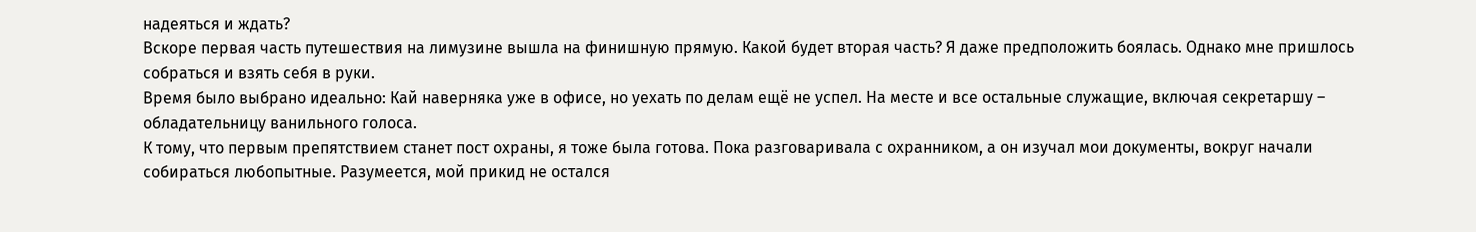надеяться и ждать?
Вскоре первая часть путешествия на лимузине вышла на финишную прямую. Какой будет вторая часть? Я даже предположить боялась. Однако мне пришлось собраться и взять себя в руки.
Время было выбрано идеально: Кай наверняка уже в офисе, но уехать по делам ещё не успел. На месте и все остальные служащие, включая секретаршу – обладательницу ванильного голоса.
К тому, что первым препятствием станет пост охраны, я тоже была готова. Пока разговаривала с охранником, а он изучал мои документы, вокруг начали собираться любопытные. Разумеется, мой прикид не остался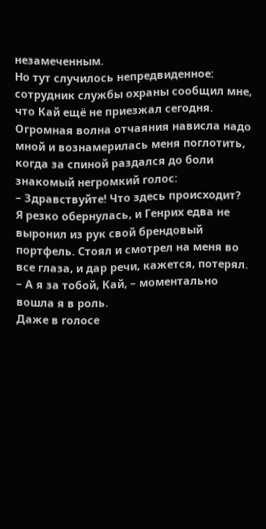незамеченным.
Но тут случилось непредвиденное: сотрудник службы охраны сообщил мне, что Кай ещё не приезжал сегодня.
Огромная волна отчаяния нависла надо мной и вознамерилась меня поглотить, когда за спиной раздался до боли знакомый негромкий голос:
– Здравствуйте! Что здесь происходит?
Я резко обернулась, и Генрих едва не выронил из рук свой брендовый портфель. Стоял и смотрел на меня во все глаза, и дар речи, кажется, потерял.
– А я за тобой, Кай, – моментально вошла я в роль.
Даже в голосе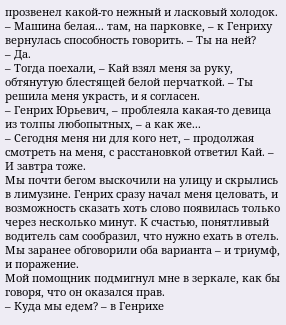прозвенел какой-то нежный и ласковый холодок.
– Машина белая... там, на парковке, – к Генриху вернулась способность говорить. – Ты на ней?
– Да.
– Тогда поехали, – Кай взял меня за руку, обтянутую блестящей белой перчаткой. – Ты решила меня украсть, и я согласен.
– Генрих Юрьевич, – проблеяла какая-то девица из толпы любопытных, – а как же...
– Сегодня меня ни для кого нет, – продолжая смотреть на меня, с расстановкой ответил Кай. – И завтра тоже.
Мы почти бегом выскочили на улицу и скрылись в лимузине. Генрих сразу начал меня целовать, и возможность сказать хоть слово появилась только через несколько минут. К счастью, понятливый водитель сам сообразил, что нужно ехать в отель. Мы заранее обговорили оба варианта – и триумф, и поражение.
Мой помощник подмигнул мне в зеркале, как бы говоря, что он оказался прав.
– Куда мы едем? – в Генрихе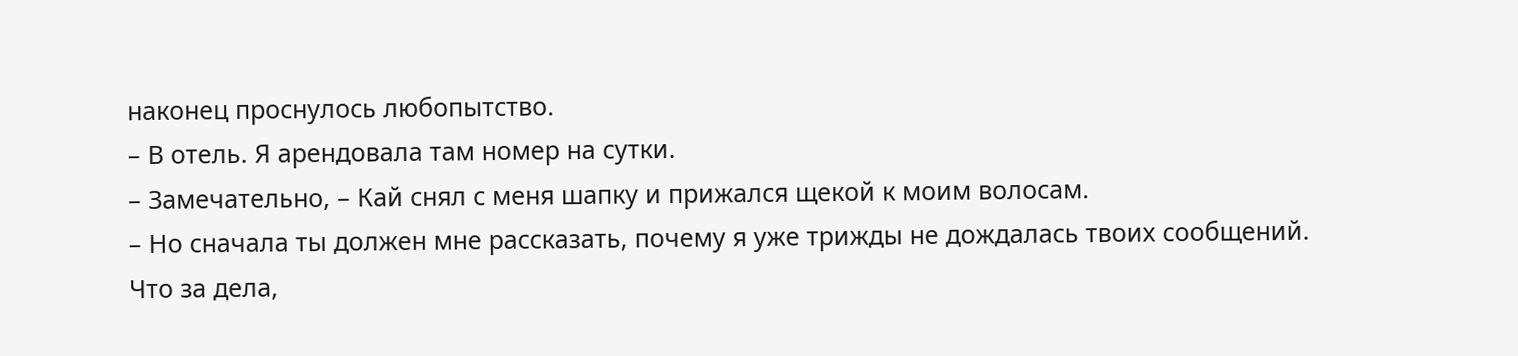наконец проснулось любопытство.
– В отель. Я арендовала там номер на сутки.
– Замечательно, – Кай снял с меня шапку и прижался щекой к моим волосам.
– Но сначала ты должен мне рассказать, почему я уже трижды не дождалась твоих сообщений. Что за дела,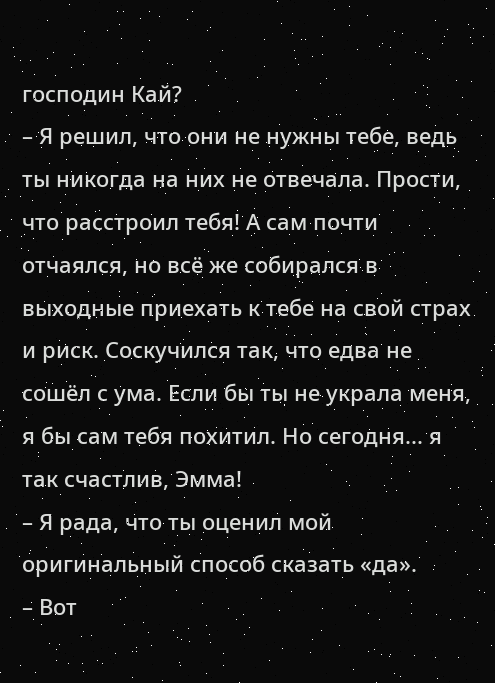господин Кай?
– Я решил, что они не нужны тебе, ведь ты никогда на них не отвечала. Прости, что расстроил тебя! А сам почти отчаялся, но всё же собирался в выходные приехать к тебе на свой страх и риск. Соскучился так, что едва не сошёл с ума. Если бы ты не украла меня, я бы сам тебя похитил. Но сегодня... я так счастлив, Эмма!
– Я рада, что ты оценил мой оригинальный способ сказать «да».
– Вот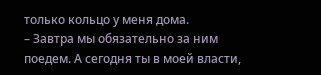только кольцо у меня дома.
– Завтра мы обязательно за ним поедем. А сегодня ты в моей власти,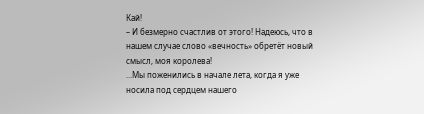Кай!
– И безмерно счастлив от этого! Надеюсь, что в нашем случае слово «вечность» обретёт новый смысл, моя королева!
...Мы поженились в начале лета, когда я уже носила под сердцем нашего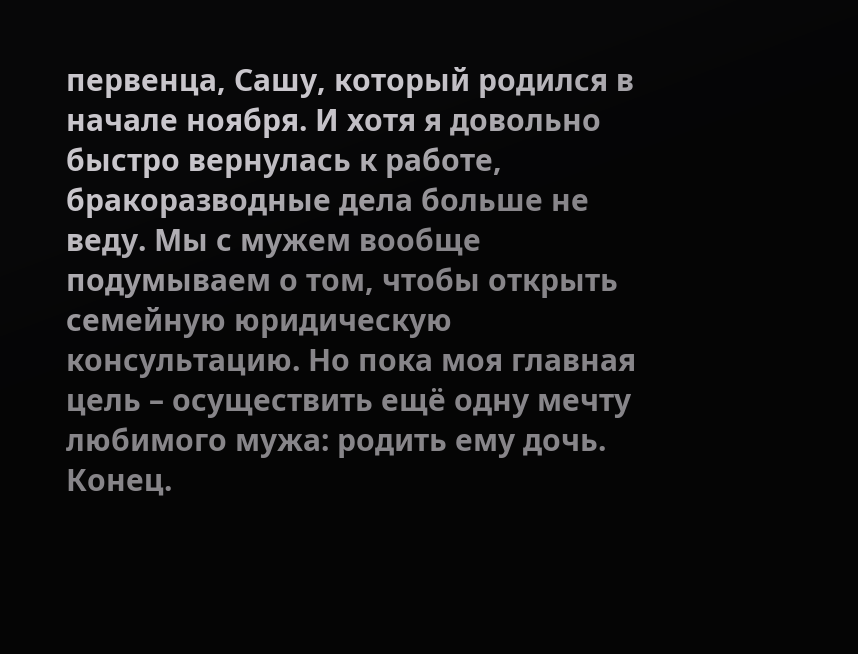первенца, Сашу, который родился в начале ноября. И хотя я довольно быстро вернулась к работе, бракоразводные дела больше не веду. Мы с мужем вообще подумываем о том, чтобы открыть семейную юридическую консультацию. Но пока моя главная цель – осуществить ещё одну мечту любимого мужа: родить ему дочь.
Конец.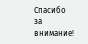Спасибо за внимание!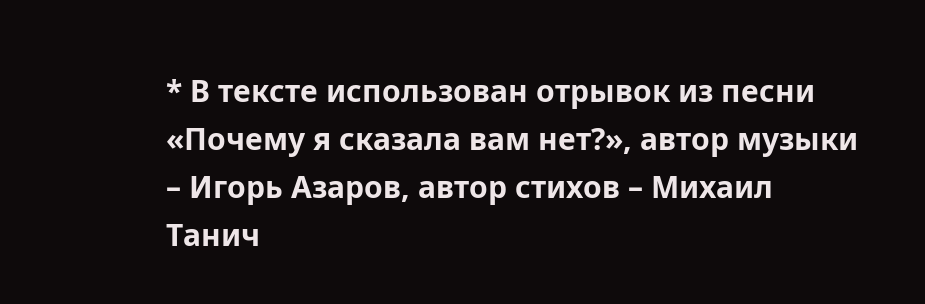* В тексте использован отрывок из песни «Почему я сказала вам нет?», автор музыки – Игорь Азаров, автор стихов – Михаил Танич